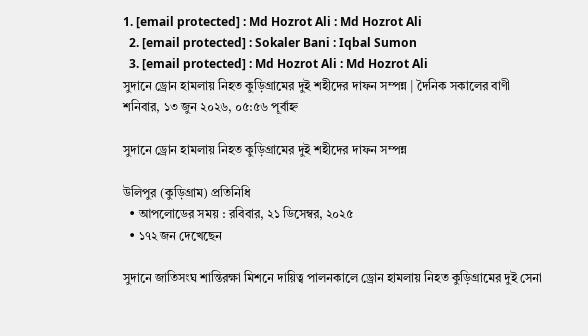1. [email protected] : Md Hozrot Ali : Md Hozrot Ali
  2. [email protected] : Sokaler Bani : Iqbal Sumon
  3. [email protected] : Md Hozrot Ali : Md Hozrot Ali
সুদানে ড্রোন হামলায় নিহত কুড়িগ্রামের দুই শহীদের দাফন সম্পন্ন | দৈনিক সকালের বাণী
শনিবার, ১৩ জুন ২০২৬, ০৫:৫৬ পূর্বাহ্ন

সুদানে ড্রোন হামলায় নিহত কুড়িগ্রামের দুই শহীদের দাফন সম্পন্ন

উলিপুর (কুড়িগ্রাম) প্রতিনিধি
  • আপলোডের সময় : রবিবার, ২১ ডিসেম্বর, ২০২৫
  • ১৭২ জন দেখেছেন

সুদানে জাতিসংঘ শান্তিরক্ষা মিশনে দায়িত্ব পালনকালে ড্রোন হামলায় নিহত কুড়িগ্রামের দুই সেনা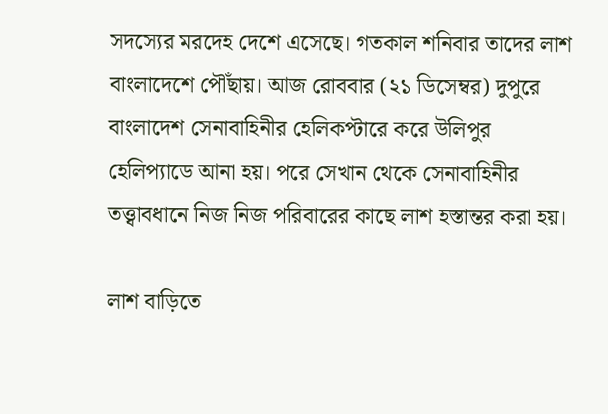সদস্যের মর‌দেহ দেশে এসেছে। গতকাল শনিবার তাদের লাশ বাংলাদেশে পৌঁছায়। আজ রোববার (২১ ডিসেম্বর) দুপুরে বাংলাদেশ সেনাবাহিনীর হেলিকপ্টারে করে উলিপুর হেলিপ্যাডে আনা হয়। পরে সেখান থেকে সেনাবাহিনীর তত্ত্বাবধানে নিজ নিজ পরিবারের কাছে লাশ হস্তান্তর করা হয়।

লাশ বাড়িতে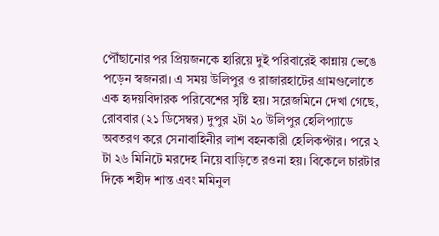পৌঁছানোর পর প্রিয়জনকে হারিয়ে দুই পরিবারেই কান্নায় ভেঙে পড়েন স্বজনরা। এ সময় উলিপুর ও রাজারহাটের গ্রামগুলোতে এক হৃদয়বিদারক পরিবেশের সৃষ্টি হয়। স‌রেজ‌মিনে দেখা গে‌ছে, রোববার (২১ ডি‌সেম্বর) দুপুর ২টা ২০ উলিপুর হেলিপ্যাডে অবতরণ ক‌রে সেনাবা‌হিনীর লাশ বহনকারী হে‌লিকপ্টার। প‌রে ২ টা ২৬ মি‌নি‌টে মর‌দেহ নিয়ে বাড়িতে রওনা হয়। ‌বি‌কে‌লে চারটার দি‌কে শ‌হীদ শান্ত এবং ম‌মিনুল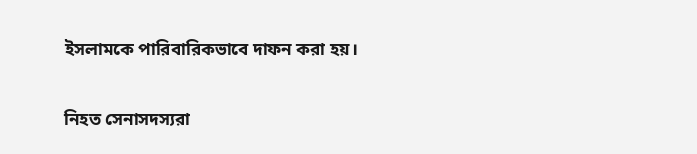ইসলাম‌কে পা‌রিবা‌রিকভা‌বে দাফন করা হয়।

নিহত সেনাসদস্যরা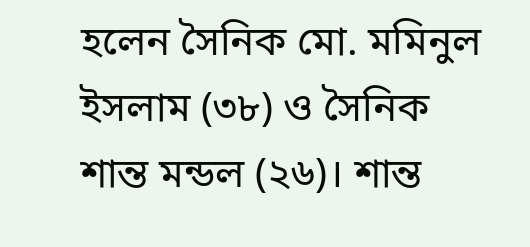হলেন সৈনিক মো. মমিনুল ইসলাম (৩৮) ও সৈনিক শান্ত মন্ডল (২৬)। শান্ত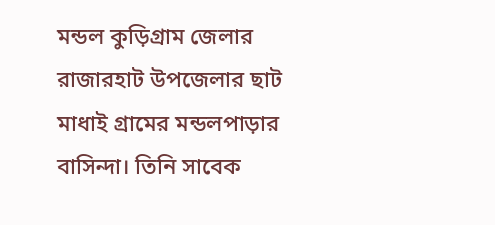মন্ডল কুড়িগ্রাম জেলার রাজারহাট উপজেলার ছাট মাধাই গ্রামের মন্ডলপাড়ার বাসিন্দা। তিনি সাবেক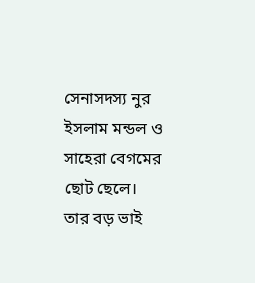সেনাসদস্য নুর ইসলাম মন্ডল ও সাহেরা বেগমের ছোট ছেলে। তার বড় ভাই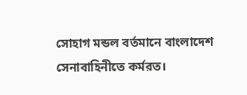সোহাগ মন্ডল বর্তমানে বাংলাদেশ সেনাবাহিনীতে কর্মরত।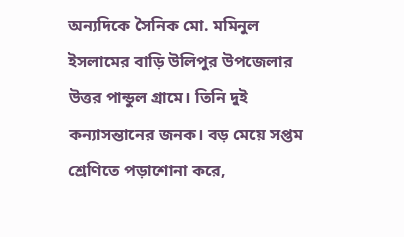অন্যদিকে সৈনিক মো. মমিনুল ইসলামের বাড়ি উলিপুর উপজেলার উত্তর পান্ডুল গ্রামে। তিনি দুই কন্যাসন্তানের জনক। বড় মেয়ে সপ্তম শ্রেণিতে পড়াশোনা করে,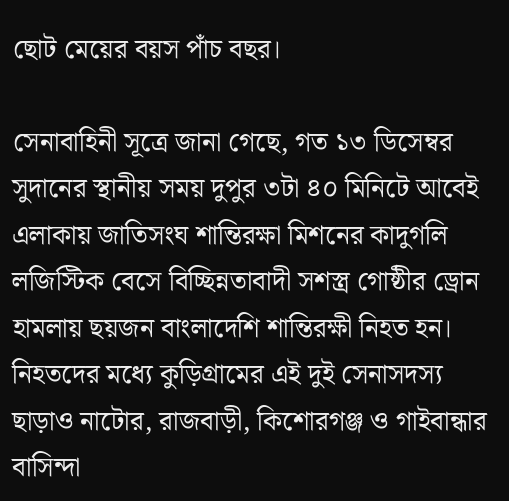ছোট মেয়ের বয়স পাঁচ বছর।

সেনাবাহিনী সূত্রে জানা গেছে, গত ১৩ ডিসেম্বর সুদানের স্থানীয় সময় দুপুর ৩টা ৪০ মিনিটে আবেই এলাকায় জাতিসংঘ শান্তিরক্ষা মিশনের কাদুগলি লজিস্টিক বেসে বিচ্ছিন্নতাবাদী সশস্ত্র গোষ্ঠীর ড্রোন হামলায় ছয়জন বাংলাদেশি শান্তিরক্ষী নিহত হন। নিহতদের মধ্যে কুড়িগ্রামের এই দুই সেনাসদস্য ছাড়াও নাটোর, রাজবাড়ী, কিশোরগঞ্জ ও গাইবান্ধার বাসিন্দা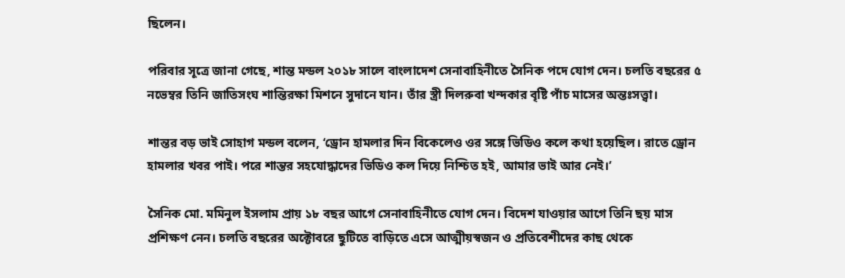ছিলেন।

পরিবার সূত্রে জানা গেছে, শান্ত মন্ডল ২০১৮ সালে বাংলাদেশ সেনাবাহিনীতে সৈনিক পদে যোগ দেন। চলতি বছরের ৫ নভেম্বর তিনি জাতিসংঘ শান্তিরক্ষা মিশনে সুদানে যান। তাঁর স্ত্রী দিলরুবা খন্দকার বৃষ্টি পাঁচ মাসের অন্তঃসত্ত্বা।

শান্তর বড় ভাই সোহাগ মন্ডল বলেন, ‘ড্রোন হামলার দিন বিকেলেও ওর সঙ্গে ভিডিও কলে কথা হয়েছিল। রাতে ড্রোন হামলার খবর পাই। পরে শান্তর সহযোদ্ধাদের ভিডিও কল দিয়ে নিশ্চিত হই, আমার ভাই আর নেই।’

সৈনিক মো. মমিনুল ইসলাম প্রায় ১৮ বছর আগে সেনাবাহিনীতে যোগ দেন। বিদেশ যাওয়ার আগে তিনি ছয় মাস প্রশিক্ষণ নেন। চলতি বছরের অক্টোবরে ছুটিতে বাড়িতে এসে আত্মীয়স্বজন ও প্রতিবেশীদের কাছ থেকে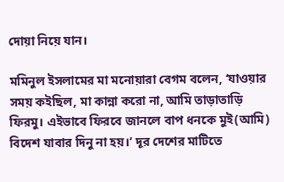দোয়া নিয়ে যান।

মমিনুল ইসলামের মা মনোয়ারা বেগম বলেন, ‘যাওয়ার সময় কইছিল, মা কান্না করো না, আমি তাড়াতাড়ি ফিরমু। এইভাবে ফিরবে জানলে বাপ ধনকে মুই(আমি) বিদেশ যাবার দিনু না হয়।’ দূর দেশের মাটিতে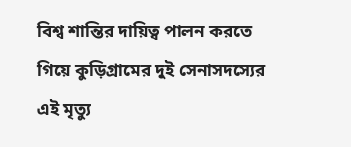বিশ্ব শান্তির দায়িত্ব পালন করতে গিয়ে কুড়িগ্রামের দুই সেনাসদস্যের এই মৃত্যু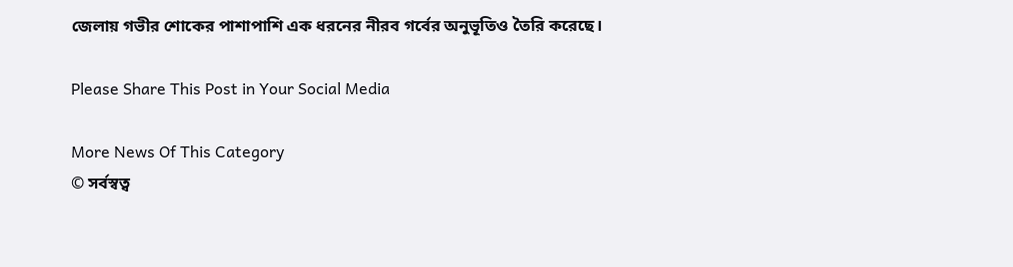জেলায় গভীর শোকের পাশাপাশি এক ধরনের নীরব গর্বের অনুভূতিও তৈরি করেছে।

Please Share This Post in Your Social Media

More News Of This Category
© সর্বস্বত্ব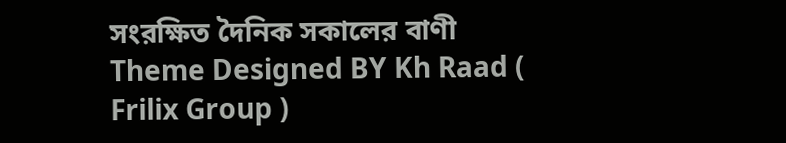সংরক্ষিত দৈনিক সকালের বাণী
Theme Designed BY Kh Raad ( Frilix Group )